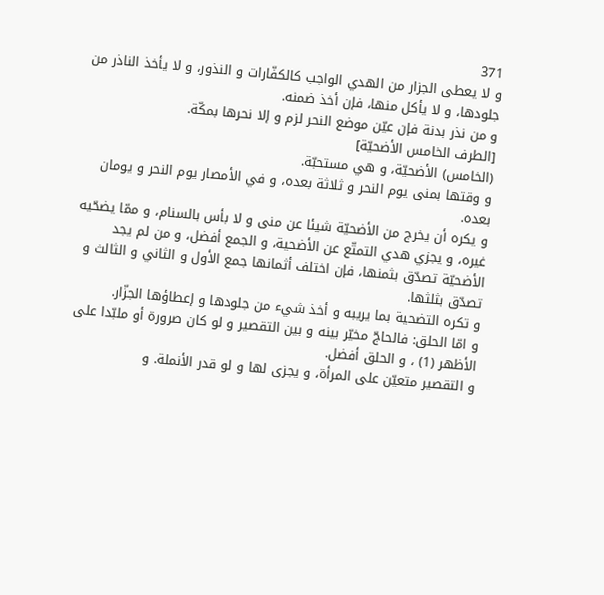371
و لا يعطى الجزار من الهدي الواجب كالكفّارات و النذور، و لا يأخذ الناذر من جلودها، و لا يأكل منها، فإن أخذ ضمنه.
و من نذر بدنة فإن عيّن موضع النحر لزم و إلا نحرها بمكّة.
[الطرف الخامس الأضحيّة]
(الخامس) الأضحيّة، و هي مستحبّة.
و وقتها بمنى يوم النحر و ثلاثة بعده، و في الأمصار يوم النحر و يومان بعده.
و يكره أن يخرج من الأضحيّة شيئا عن منى و لا بأس بالسنام، و ممّا يضحّيه غيره، و يجزي هدي التمتّع عن الأضحية، و الجمع أفضل، و من لم يجد الأضحيّة تصدّق بثمنها، فإن اختلف أثمانها جمع الأول و الثاني و الثالث و تصدّق بثلثها.
و تكره التضحية بما يريبه و أخذ شيء من جلودها و إعطاؤها الجزّار.
و امّا الحلق: فالحاجّ مخيّر بينه و بين التقصير و لو كان صرورة أو ملبّدا على الأظهر (1) ، و الحلق أفضل.
و التقصير متعيّن على المرأة، و يجزى لها و لو قدر الأنملة. و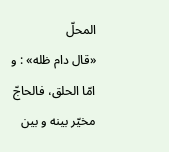المحلّ
«قال دام ظله» : و امّا الحلق، فالحاجّ مخيّر بينه و بين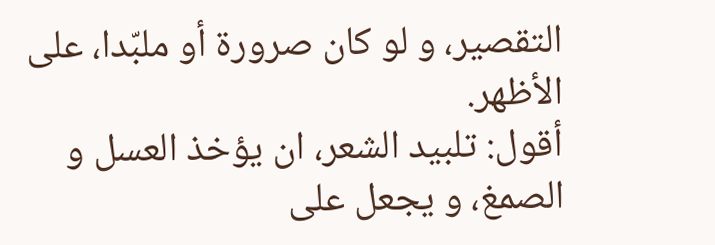التقصير، و لو كان صرورة أو ملبّدا، على الأظهر.
أقول: تلبيد الشعر، ان يؤخذ العسل و الصمغ، و يجعل على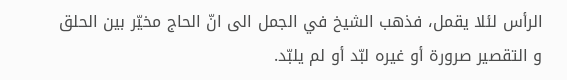الرأس لئلا يقمل، فذهب الشيخ في الجمل الى انّ الحاج مخيّر بين الحلق و التقصير صرورة أو غيره لبّد أو لم يلبّد.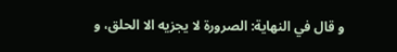و قال في النهاية: الصرورة لا يجزيه الا الحلق، و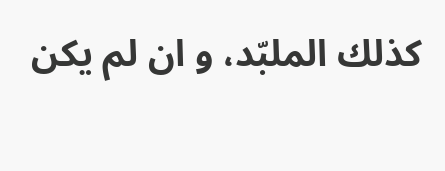كذلك الملبّد، و ان لم يكن